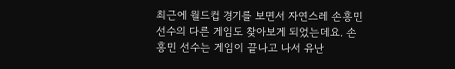최근에 월드컵 경기를 보면서 자연스레 손흥민 선수의 다른 게임도 찾아보게 되었는데요. 손흥민 선수는 게임이 끝나고 나서 유난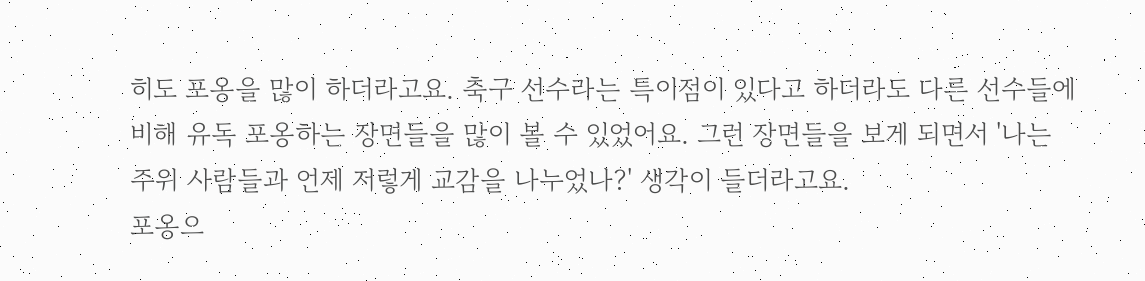히도 포옹을 많이 하더라고요. 축구 선수라는 특이점이 있다고 하더라도 다른 선수들에 비해 유독 포옹하는 장면들을 많이 볼 수 있었어요. 그런 장면들을 보게 되면서 '나는 주위 사람들과 언제 저렇게 교감을 나누었나?' 생각이 들더라고요.
포옹으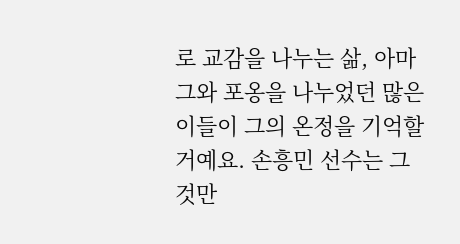로 교감을 나누는 삶, 아마 그와 포옹을 나누었던 많은 이들이 그의 온정을 기억할 거예요. 손흥민 선수는 그것만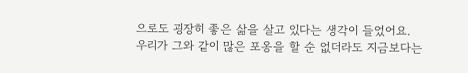으로도 굉장히 좋은 삶을 살고 있다는 생각이 들었어요. 우리가 그와 같이 많은 포옹을 할 순 없더라도 지금보다는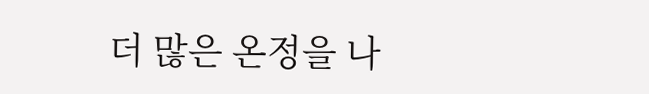더 많은 온정을 나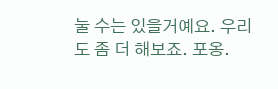눌 수는 있을거예요. 우리도 좀 더 해보죠. 포옹.